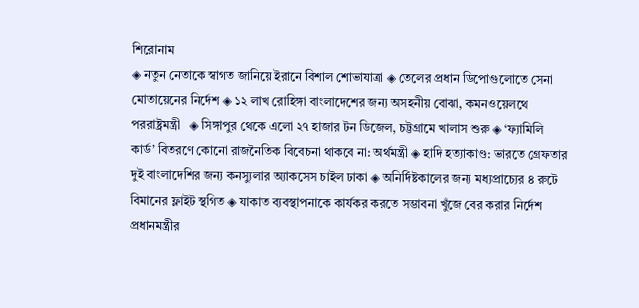শিরোনাম
◈ নতুন নেতাকে স্বাগত জানিয়ে ইরানে বিশাল শোভাযাত্রা ◈ তেলের প্রধান ডিপোগুলোতে সেনা মোতায়েনের নির্দেশ ◈ ১২ লাখ রোহিঙ্গা বাংলাদেশের জন্য অসহনীয় বোঝা, কমনওয়েলথে পররাষ্ট্রমন্ত্রী   ◈ সিঙ্গাপুর থেকে এলো ২৭ হাজার টন ডিজেল, চট্টগ্রামে খালাস শুরু ◈ ‘ফ্যামিলি কার্ড’ বিতরণে কোনো রাজনৈতিক বিবেচনা থাকবে না: অর্থমন্ত্রী ◈ হাদি হত্যাকাণ্ড: ভারতে গ্রেফতার দুই বাংলাদেশির জন্য কনস্যুলার অ্যাকসেস চাইল ঢাকা ◈ অনির্দিষ্টকালের জন্য মধ্যপ্রাচ্যের ৪ রুটে বিমানের ফ্লাইট স্থগিত ◈ যাকাত ব্যবস্থাপনাকে কার্যকর করতে সম্ভাবনা খুঁজে বের করার নির্দেশ প্রধানমন্ত্রীর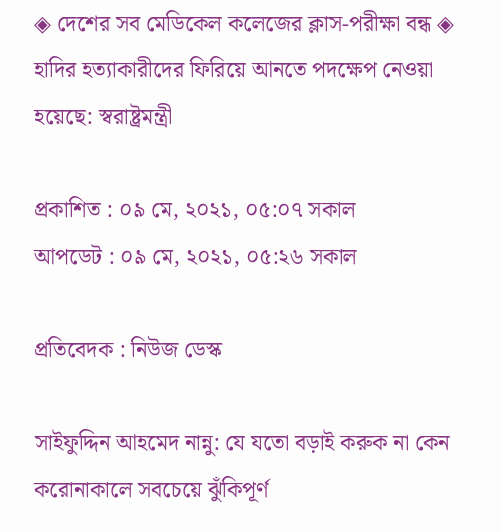◈ দেশের সব মেডিকেল কলেজের ক্লাস-পরীক্ষা বন্ধ ◈ হাদির হত্যাকারীদের ফিরিয়ে আনতে পদক্ষেপ নেওয়া হয়েছে: স্বরাষ্ট্রমন্ত্রী

প্রকাশিত : ০৯ মে, ২০২১, ০৫:০৭ সকাল
আপডেট : ০৯ মে, ২০২১, ০৫:২৬ সকাল

প্রতিবেদক : নিউজ ডেস্ক

সাইফুদ্দিন আহমেদ নান্নু: যে যতো বড়াই করুক না কেন করোনাকালে সবচেয়ে ঝুঁকিপূর্ণ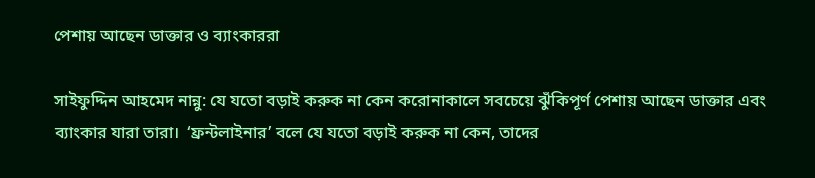পেশায় আছেন ডাক্তার ও ব্যাংকাররা

সাইফুদ্দিন আহমেদ নান্নু: যে যতো বড়াই করুক না কেন করোনাকালে সবচেয়ে ঝুঁকিপূর্ণ পেশায় আছেন ডাক্তার এবং ব্যাংকার যারা তারা।  ‘ফ্রন্টলাইনার’ বলে যে যতো বড়াই করুক না কেন, তাদের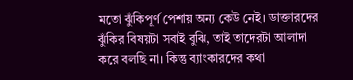মতো ঝুঁকিপূর্ণ পেশায় অন্য কেউ নেই। ডাক্তারদের ঝুঁকির বিষয়টা সবাই বুঝি, তাই তাদেরটা আলাদা করে বলছি না। কিন্তু ব্যাংকারদের কথা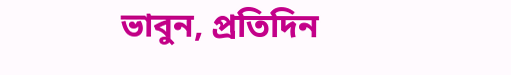ভাবুন, প্রতিদিন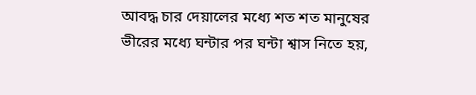আবদ্ধ চার দেয়ালের মধ্যে শত শত মানুষের ভীরের মধ্যে ঘন্টার পর ঘন্টা শ্বাস নিতে হয়,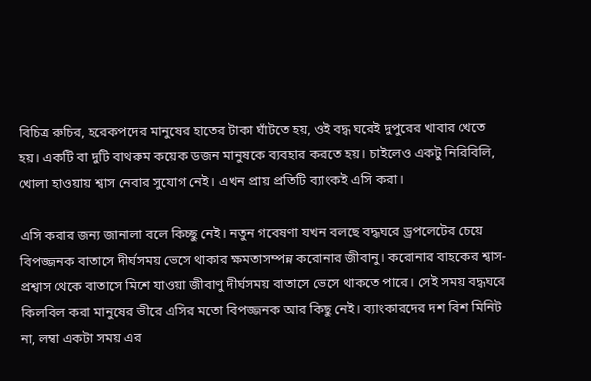বিচিত্র রুচির, হরেকপদের মানুষের হাতের টাকা ঘাঁটতে হয়, ওই বদ্ধ ঘরেই দুপুরের খাবার খেতে হয়। একটি বা দুটি বাথরুম কয়েক ডজন মানুষকে ব্যবহার করতে হয়। চাইলেও একটু নিরিবিলি, খোলা হাওয়ায় শ্বাস নেবার সুযোগ নেই। এখন প্রায় প্রতিটি ব্যাংকই এসি করা।

এসি করার জন্য জানালা বলে কিচ্ছু নেই। নতুন গবেষণা যখন বলছে বদ্ধঘরে ড্রপলেটের চেয়ে বিপজ্জনক বাতাসে দীর্ঘসময় ভেসে থাকার ক্ষমতাসম্পন্ন করোনার জীবানু। করোনার বাহকের শ্বাস-প্রশ্বাস থেকে বাতাসে মিশে যাওয়া জীবাণু দীর্ঘসময় বাতাসে ভেসে থাকতে পারে। সেই সময় বদ্ধঘরে কিলবিল করা মানুষের ভীরে এসির মতো বিপজ্জনক আর কিছু নেই। ব্যাংকারদের দশ বিশ মিনিট না, লম্বা একটা সময় এর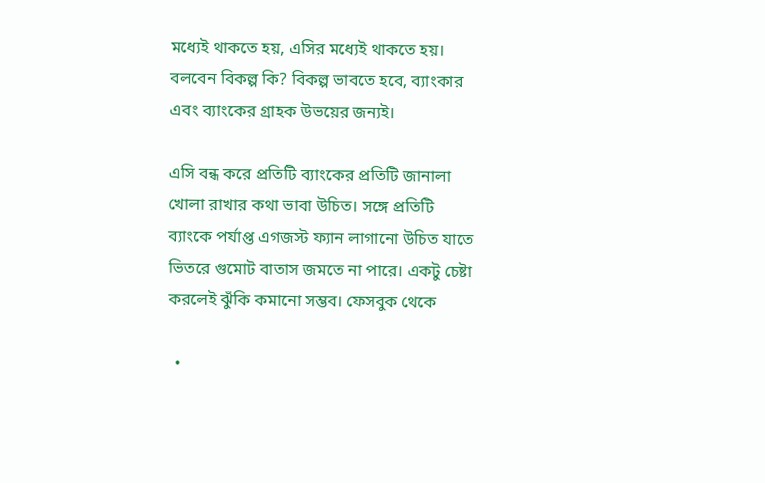মধ্যেই থাকতে হয়, এসির মধ্যেই থাকতে হয়। বলবেন বিকল্প কি? বিকল্প ভাবতে হবে, ব্যাংকার এবং ব্যাংকের গ্রাহক উভয়ের জন্যই।

এসি বন্ধ করে প্রতিটি ব্যাংকের প্রতিটি জানালা খোলা রাখার কথা ভাবা উচিত। সঙ্গে প্রতিটি ব্যাংকে পর্যাপ্ত এগজস্ট ফ্যান লাগানো উচিত যাতে ভিতরে গুমোট বাতাস জমতে না পারে। একটু চেষ্টা করলেই ঝুঁকি কমানো সম্ভব। ফেসবুক থেকে

  •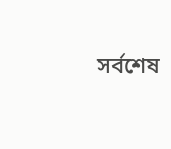সর্বশেষ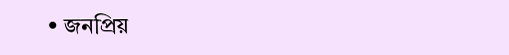• জনপ্রিয়